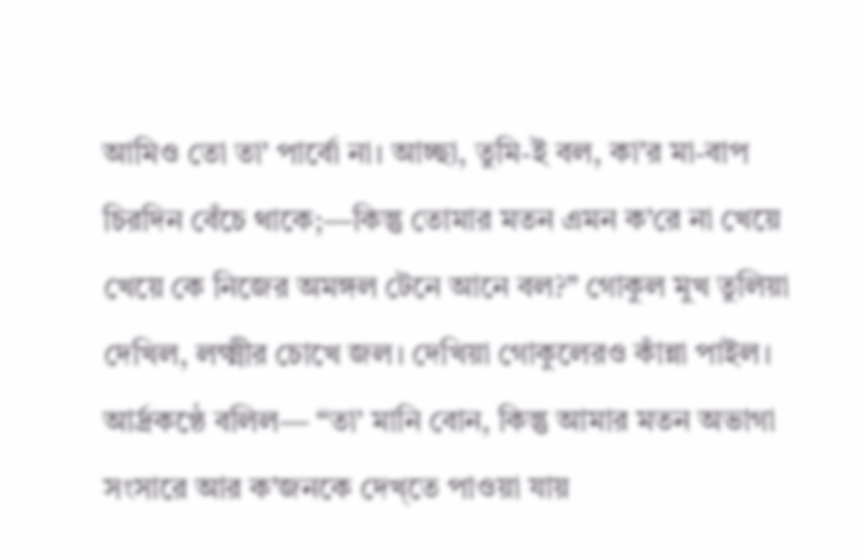আমিও তো তা’ পার্বো না। আচ্ছা, তুমি-ই বল, কা’র মা-বাপ চিরদিন বেঁচে থাকে;—কিন্তু তোমার মতন এমন ক’রে না খেয়ে খেয়ে কে নিজের অমঙ্গল টেনে আনে বল?” গোকুল মুখ তুলিয়া দেখিল, লক্ষ্মীর চোখে জল। দেখিয়া গোকুলেরও কাঁন্না পাইল। আর্দ্রকণ্ঠে বলিল— “তা’ মানি বোন, কিন্তু আমার মতন অভাগা সংসারে আর ক’জনকে দেখ্তে পাওয়া যায়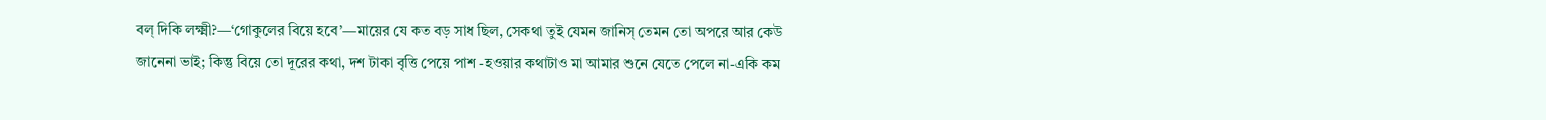বল্ দিকি লক্ষ্মী?—‘গোকুলের বিয়ে হবে’—মায়ের যে কত বড় সাধ ছিল, সেকথা তুই যেমন জানিস্ তেমন তো অপরে আর কেউ জানেনা ভাই; কিন্তু বিয়ে তো দূরের কথা, দশ টাকা বৃত্তি পেয়ে পাশ -হওয়ার কথাটাও মা আমার শুনে যেতে পেলে না-একি কম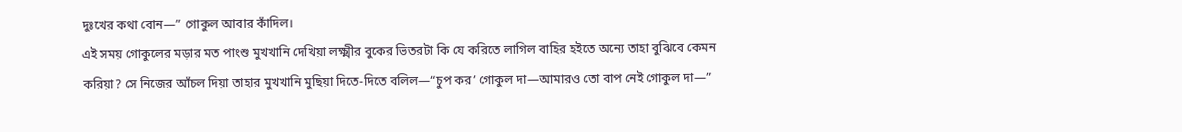দুঃখের কথা বোন—” গোকুল আবার কাঁদিল।
এই সময় গোকুলের মড়ার মত পাংশু মুখখানি দেখিয়া লক্ষ্মীর বুকের ভিতরটা কি যে করিতে লাগিল বাহির হইতে অন্যে তাহা বুঝিবে কেমন করিয়া? সে নিজের আঁচল দিয়া তাহার মুখখানি মুছিয়া দিতে-দিতে বলিল—“চুপ কর’ গোকুল দা—আমারও তো বাপ নেই গোকুল দা—”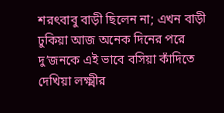শরৎবাবু বাড়ী ছিলেন না; এখন বাড়ী ঢুকিয়া আজ অনেক দিনের পরে দু’জনকে এই ভাবে বসিয়া কাঁদিতে দেখিয়া লক্ষ্মীর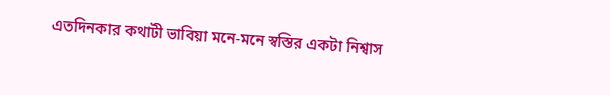এতদিনকার কথাটী ভাবিয়া মনে-মনে স্বস্তির একটা নিশ্বাস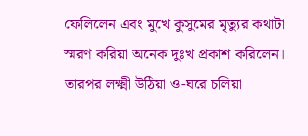ফেলিলেন এবং মুখে কুসুমের মৃত্যুর কথাটা স্মরণ করিয়া অনেক দুঃখ প্রকাশ করিলেন। তারপর লক্ষ্মী উঠিয়া ও-ঘরে চলিয়া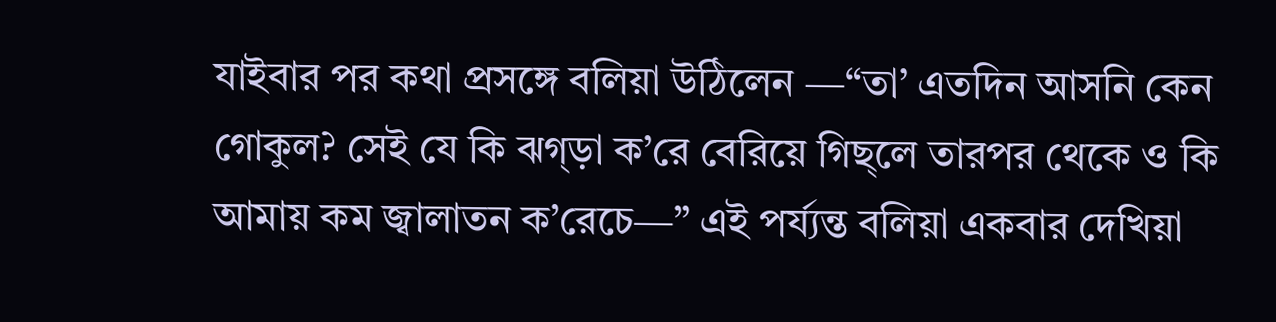যাইবার পর কথা প্রসঙ্গে বলিয়া উঠিলেন —“তা’ এতদিন আসনি কেন গোকুল? সেই যে কি ঝগ্ড়া ক’রে বেরিয়ে গিছ্লে তারপর থেকে ও কি আমায় কম জ্বালাতন ক’রেচে—” এই পর্য্যন্ত বলিয়া একবার দেখিয়া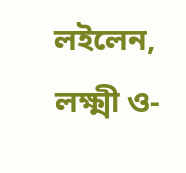লইলেন, লক্ষ্মী ও-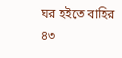ঘর হইতে বাহির
৪৩